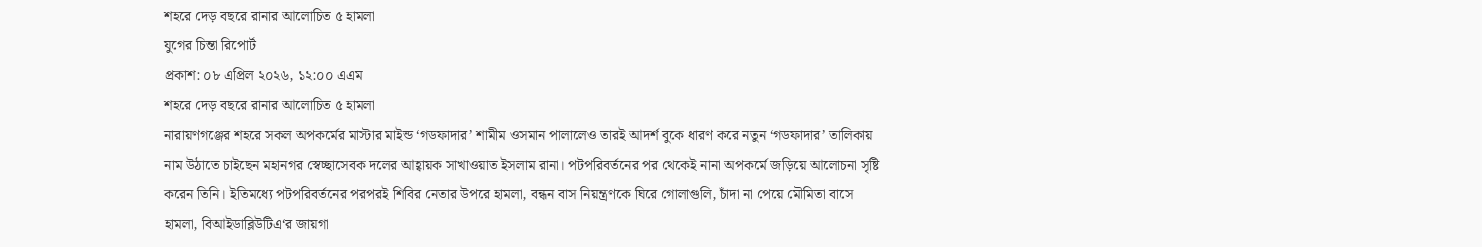শহরে দেড় বছরে রানার আলোচিত ৫ হামলা
যুগের চিন্তা রিপোর্ট
প্রকাশ: ০৮ এপ্রিল ২০২৬, ১২:০০ এএম
শহরে দেড় বছরে রানার আলোচিত ৫ হামলা
নারায়ণগঞ্জের শহরে সকল অপকর্মের মাস্টার মাইন্ড ‘গডফাদার’ শামীম ওসমান পালালেও তারই আদর্শ বুকে ধারণ করে নতুন ‘গডফাদার’ তালিকায় নাম উঠাতে চাইছেন মহানগর স্বেচ্ছাসেবক দলের আহ্বায়ক সাখাওয়াত ইসলাম রানা। পটপরিবর্তনের পর থেকেই নানা অপকর্মে জড়িয়ে আলোচনা সৃষ্টি করেন তিনি। ইতিমধ্যে পটপরিবর্তনের পরপরই শিবির নেতার উপরে হামলা, বন্ধন বাস নিয়ন্ত্রণকে ঘিরে গোলাগুলি, চাঁদা না পেয়ে মৌমিতা বাসে হামলা, বিআইডাব্লিউটিএ‘র জায়গা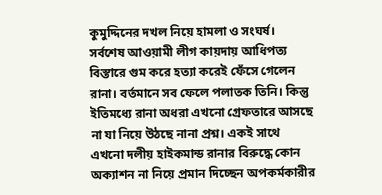কুমুদ্দিনের দখল নিয়ে হামলা ও সংঘর্ষ।
সর্বশেষ আওয়ামী লীগ কায়দায় আধিপত্য বিস্তারে গুম করে হত্যা করেই ফেঁসে গেলেন রানা। বর্তমানে সব ফেলে পলাতক তিনি। কিন্তু ইতিমধ্যে রানা অধরা এখনো গ্রেফতারে আসছে না যা নিয়ে উঠছে নানা প্রশ্ন। একই সাথে এখনো দলীয় হাইকমান্ড রানার বিরুদ্ধে কোন অক্যাশন না নিয়ে প্রমান দিচ্ছেন অপকর্মকারীর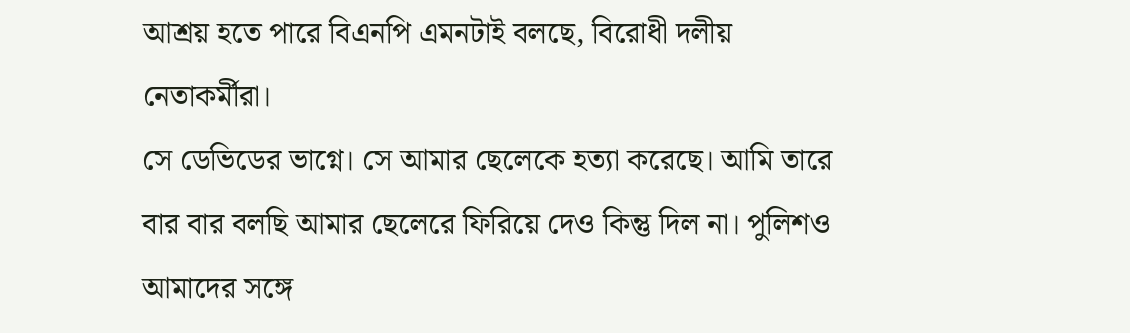আশ্রয় হতে পারে বিএনপি এমনটাই বলছে, বিরোধী দলীয় নেতাকর্মীরা।
সে ডেভিডের ভাগ্নে। সে আমার ছেলেকে হত্যা করেছে। আমি তারে বার বার বলছি আমার ছেলেরে ফিরিয়ে দেও কিন্তু দিল না। পুলিশও আমাদের সঙ্গে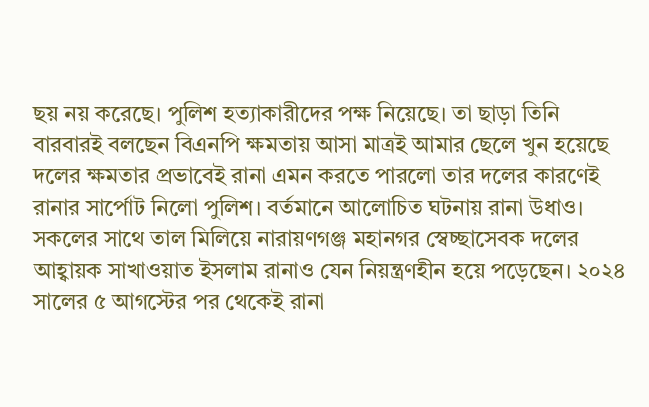ছয় নয় করেছে। পুলিশ হত্যাকারীদের পক্ষ নিয়েছে। তা ছাড়া তিনি বারবারই বলছেন বিএনপি ক্ষমতায় আসা মাত্রই আমার ছেলে খুন হয়েছে দলের ক্ষমতার প্রভাবেই রানা এমন করতে পারলো তার দলের কারণেই রানার সার্পোট নিলো পুলিশ। বর্তমানে আলোচিত ঘটনায় রানা উধাও।
সকলের সাথে তাল মিলিয়ে নারায়ণগঞ্জ মহানগর স্বেচ্ছাসেবক দলের আহ্বায়ক সাখাওয়াত ইসলাম রানাও যেন নিয়ন্ত্রণহীন হয়ে পড়েছেন। ২০২৪ সালের ৫ আগস্টের পর থেকেই রানা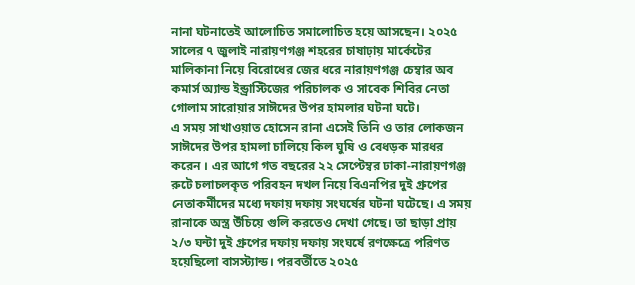নানা ঘটনাতেই আলোচিত সমালোচিত হয়ে আসছেন। ২০২৫ সালের ৭ জুলাই নারায়ণগঞ্জ শহরের চাষাঢ়ায় মার্কেটের মালিকানা নিয়ে বিরোধের জের ধরে নারায়ণগঞ্জ চেম্বার অব কমার্স অ্যান্ড ইন্ড্রাস্টিজের পরিচালক ও সাবেক শিবির নেতা গোলাম সারোয়ার সাঈদের উপর হামলার ঘটনা ঘটে।
এ সময় সাখাওয়াত হোসেন রানা এসেই তিনি ও তার লোকজন সাঈদের উপর হামলা চালিয়ে কিল ঘুষি ও বেধড়ক মারধর করেন । এর আগে গত বছরের ২২ সেপ্টেম্বর ঢাকা-নারায়ণগঞ্জ রুটে চলাচলকৃত পরিবহন দখল নিয়ে বিএনপির দুই গ্রুপের নেতাকর্মীদের মধ্যে দফায় দফায় সংঘর্ষের ঘটনা ঘটেছে। এ সময় রানাকে অস্ত্র উঁচিয়ে গুলি করতেও দেখা গেছে। তা ছাড়া প্রায় ২/৩ ঘন্টা দুই গ্রুপের দফায় দফায় সংঘর্ষে রণক্ষেত্রে পরিণত হয়েছিলো বাসস্ট্যান্ড। পরবর্তীতে ২০২৫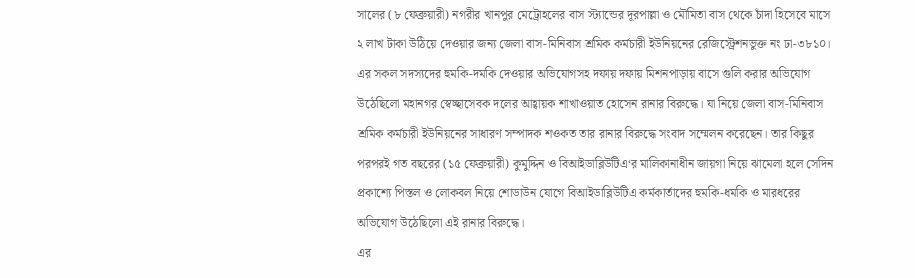সালের (৮ ফেব্রুয়ারী) নগরীর খানপুর মেট্রোহলের বাস স্ট্যান্ডের দূরপাল্লা ও মৌমিতা বাস থেকে চাঁদা হিসেবে মাসে ২ লাখ টাকা উঠিয়ে দেওয়ার জন্য জেলা বাস-মিনিবাস শ্রমিক কর্মচারী ইউনিয়নের রেজিস্ট্রেশনভুক্ত নং ঢা-৩৮১০।
এর সকল সদস্যদের হুমকি-দমকি দেওয়ার অভিযোগসহ দফায় দফায় মিশনপাড়ায় বাসে গুলি করার অভিযোগ উঠেছিলো মহানগর স্বেচ্ছাসেবক দলের আহ্বায়ক শাখাওয়াত হোসেন রানার বিরুদ্ধে। যা নিয়ে জেলা বাস-মিনিবাস শ্রমিক কর্মচারী ইউনিয়নের সাধারণ সম্পাদক শওকত তার রানার বিরুদ্ধে সংবাদ সম্মেলন করেছেন। তার কিছুর পরপরই গত বছরের (১৫ ফেব্রুয়ারী) কুমুদ্দিন ও বিআইডাব্লিউটিএ‘র মালিকানাধীন জায়গা নিয়ে ঝামেলা হলে সেদিন প্রকাশ্যে পিস্তল ও লোকবল নিয়ে শোডাউন যোগে বিআইডাব্লিউটিএ কর্মকার্তাদের হুমকি-ধমকি ও মারধরের অভিযোগ উঠেছিলো এই রানার বিরুদ্ধে।
এর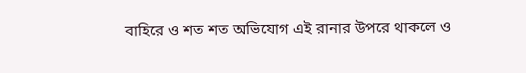বাহিরে ও শত শত অভিযোগ এই রানার উপরে থাকলে ও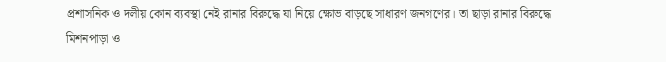প্রশাসনিক ও দলীয় কোন ব্যবস্থা নেই রানার বিরুদ্ধে যা নিয়ে ক্ষোভ বাড়ছে সাধারণ জনগণের। তা ছাড়া রানার বিরুদ্ধে মিশনপাড়া ও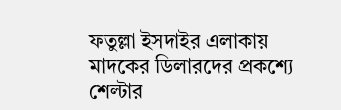ফতুল্লা ইসদাইর এলাকায় মাদকের ডিলারদের প্রকশ্যে শেল্টার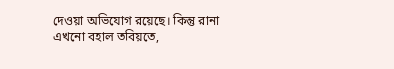দেওয়া অভিযোগ রয়েছে। কিন্তু রানা এখনো বহাল তবিয়তে,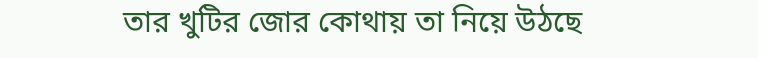তার খুটির জোর কোথায় তা নিয়ে উঠছে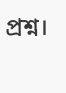প্রশ্ন।